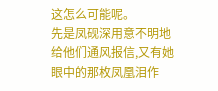这怎么可能呢。
先是凤砚深用意不明地给他们通风报信,又有她眼中的那枚凤凰泪作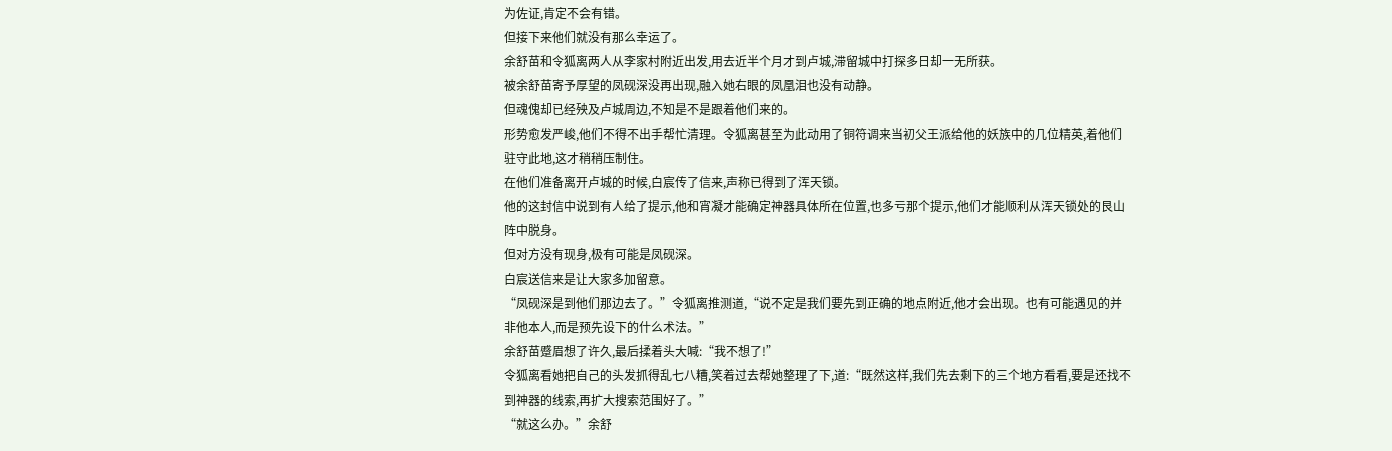为佐证,肯定不会有错。
但接下来他们就没有那么幸运了。
余舒苗和令狐离两人从李家村附近出发,用去近半个月才到卢城,滞留城中打探多日却一无所获。
被余舒苗寄予厚望的凤砚深没再出现,融入她右眼的凤凰泪也没有动静。
但魂傀却已经殃及卢城周边,不知是不是跟着他们来的。
形势愈发严峻,他们不得不出手帮忙清理。令狐离甚至为此动用了铜符调来当初父王派给他的妖族中的几位精英,着他们驻守此地,这才稍稍压制住。
在他们准备离开卢城的时候,白宸传了信来,声称已得到了浑天锁。
他的这封信中说到有人给了提示,他和宵凝才能确定神器具体所在位置,也多亏那个提示,他们才能顺利从浑天锁处的艮山阵中脱身。
但对方没有现身,极有可能是凤砚深。
白宸送信来是让大家多加留意。
“凤砚深是到他们那边去了。”令狐离推测道,“说不定是我们要先到正确的地点附近,他才会出现。也有可能遇见的并非他本人,而是预先设下的什么术法。”
余舒苗蹙眉想了许久,最后揉着头大喊:“我不想了!”
令狐离看她把自己的头发抓得乱七八糟,笑着过去帮她整理了下,道:“既然这样,我们先去剩下的三个地方看看,要是还找不到神器的线索,再扩大搜索范围好了。”
“就这么办。”余舒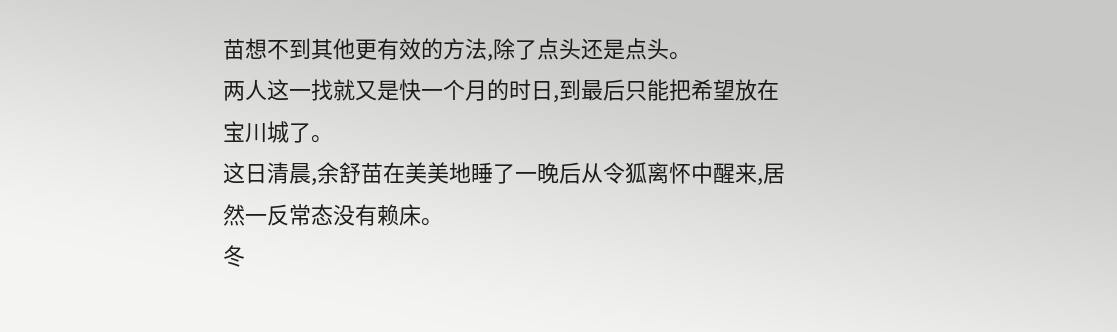苗想不到其他更有效的方法,除了点头还是点头。
两人这一找就又是快一个月的时日,到最后只能把希望放在宝川城了。
这日清晨,余舒苗在美美地睡了一晚后从令狐离怀中醒来,居然一反常态没有赖床。
冬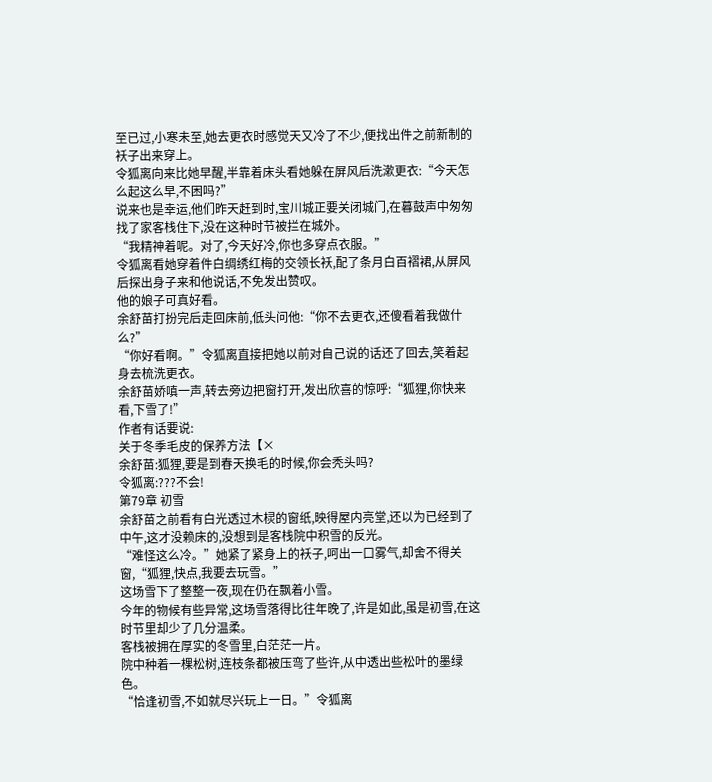至已过,小寒未至,她去更衣时感觉天又冷了不少,便找出件之前新制的袄子出来穿上。
令狐离向来比她早醒,半靠着床头看她躲在屏风后洗漱更衣:“今天怎么起这么早,不困吗?”
说来也是幸运,他们昨天赶到时,宝川城正要关闭城门,在暮鼓声中匆匆找了家客栈住下,没在这种时节被拦在城外。
“我精神着呢。对了,今天好冷,你也多穿点衣服。”
令狐离看她穿着件白绸绣红梅的交领长袄,配了条月白百褶裙,从屏风后探出身子来和他说话,不免发出赞叹。
他的娘子可真好看。
余舒苗打扮完后走回床前,低头问他:“你不去更衣,还傻看着我做什么?”
“你好看啊。”令狐离直接把她以前对自己说的话还了回去,笑着起身去梳洗更衣。
余舒苗娇嗔一声,转去旁边把窗打开,发出欣喜的惊呼:“狐狸,你快来看,下雪了!”
作者有话要说:
关于冬季毛皮的保养方法【×
余舒苗:狐狸,要是到春天换毛的时候,你会秃头吗?
令狐离:???不会!
第79章 初雪
余舒苗之前看有白光透过木棂的窗纸,映得屋内亮堂,还以为已经到了中午,这才没赖床的,没想到是客栈院中积雪的反光。
“难怪这么冷。”她紧了紧身上的袄子,呵出一口雾气,却舍不得关窗,“狐狸,快点,我要去玩雪。”
这场雪下了整整一夜,现在仍在飘着小雪。
今年的物候有些异常,这场雪落得比往年晚了,许是如此,虽是初雪,在这时节里却少了几分温柔。
客栈被拥在厚实的冬雪里,白茫茫一片。
院中种着一棵松树,连枝条都被压弯了些许,从中透出些松叶的墨绿色。
“恰逢初雪,不如就尽兴玩上一日。”令狐离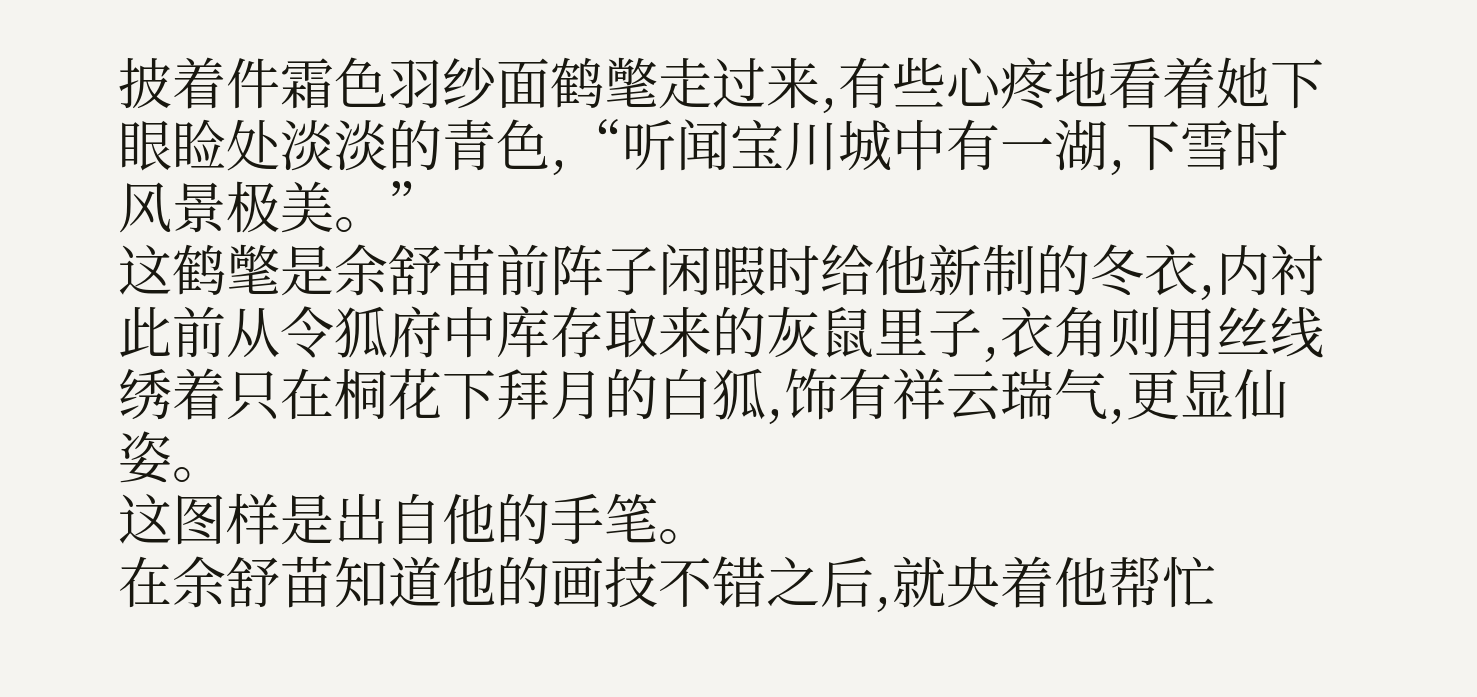披着件霜色羽纱面鹤氅走过来,有些心疼地看着她下眼睑处淡淡的青色,“听闻宝川城中有一湖,下雪时风景极美。”
这鹤氅是余舒苗前阵子闲暇时给他新制的冬衣,内衬此前从令狐府中库存取来的灰鼠里子,衣角则用丝线绣着只在桐花下拜月的白狐,饰有祥云瑞气,更显仙姿。
这图样是出自他的手笔。
在余舒苗知道他的画技不错之后,就央着他帮忙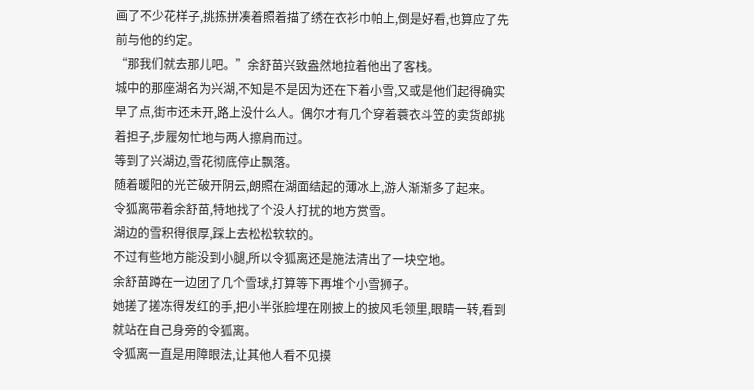画了不少花样子,挑拣拼凑着照着描了绣在衣衫巾帕上,倒是好看,也算应了先前与他的约定。
“那我们就去那儿吧。”余舒苗兴致盎然地拉着他出了客栈。
城中的那座湖名为兴湖,不知是不是因为还在下着小雪,又或是他们起得确实早了点,街市还未开,路上没什么人。偶尔才有几个穿着蓑衣斗笠的卖货郎挑着担子,步履匆忙地与两人擦肩而过。
等到了兴湖边,雪花彻底停止飘落。
随着暖阳的光芒破开阴云,朗照在湖面结起的薄冰上,游人渐渐多了起来。
令狐离带着余舒苗,特地找了个没人打扰的地方赏雪。
湖边的雪积得很厚,踩上去松松软软的。
不过有些地方能没到小腿,所以令狐离还是施法清出了一块空地。
余舒苗蹲在一边团了几个雪球,打算等下再堆个小雪狮子。
她搓了搓冻得发红的手,把小半张脸埋在刚披上的披风毛领里,眼睛一转,看到就站在自己身旁的令狐离。
令狐离一直是用障眼法,让其他人看不见摸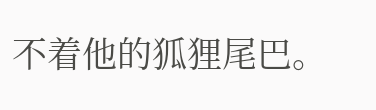不着他的狐狸尾巴。